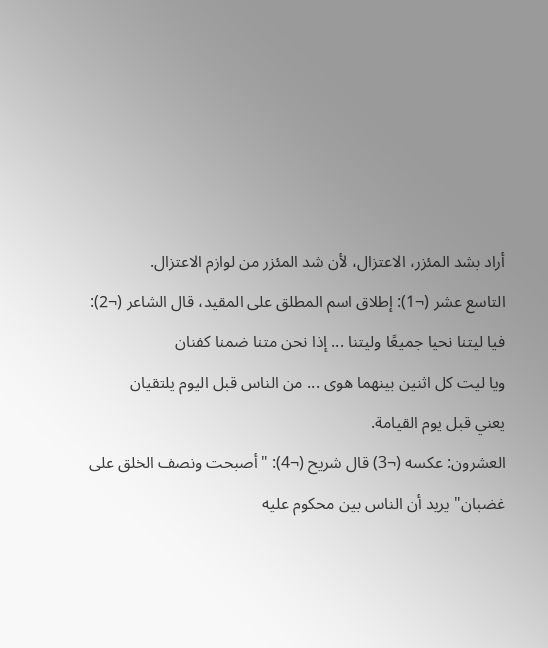أراد بشد المئزر، الاعتزال، لأن شد المئزر من لوازم الاعتزال.
التاسع عشر (¬1): إطلاق اسم المطلق على المقيد، قال الشاعر (¬2):
فيا ليتنا نحيا جميعًا وليتنا ... إذا نحن متنا ضمنا كفنان
ويا ليت كل اثنين بينهما هوى ... من الناس قبل اليوم يلتقيان
يعني قبل يوم القيامة.
العشرون: عكسه (¬3) قال شريح (¬4): "أصبحت ونصف الخلق على غضبان" يريد أن الناس بين محكوم عليه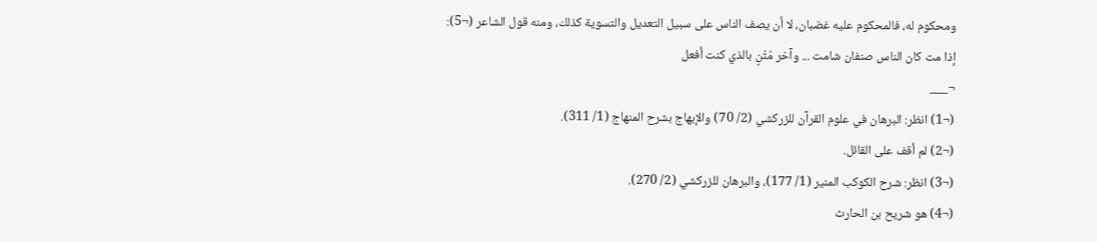ومحكوم له، فالمحكوم عليه غضبان، لا أن يصف الناس على سبيل التعديل والتسوية كذلك، ومنه قول الشاعر (¬5):
إذا مت كان الناس صنفان شامت ... وآخر مُثْنٍ بالذي كنت أفعل
¬___
(¬1) انظر: البرهان في علوم القرآن للزركشي (2/ 70) والإبهاج بشرح المنهاج (1/ 311).
(¬2) لم أقف على القائل.
(¬3) انظر: شرح الكوكب المنير (1/ 177)، والبرهان للزركشي (2/ 270).
(¬4) هو شريح بن الحارث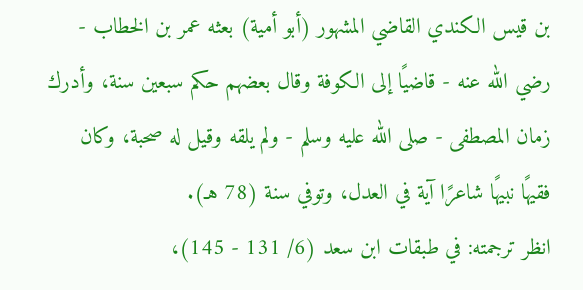بن قيس الكندي القاضي المشهور (أبو أمية) بعثه عمر بن الخطاب - رضي الله عنه - قاضيًا إلى الكوفة وقال بعضهم حكم سبعين سنة، وأدرك زمان المصطفى - صلى الله عليه وسلم - ولم يلقه وقيل له صحبة، وكان فقيهًا نبيهًا شاعرًا آية في العدل، وتوفي سنة (78 هـ).
انظر ترجمته: في طبقات ابن سعد (6/ 131 - 145)،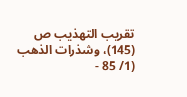تقريب التهذيب ص (145)، وشذرات الذهب (1/ 85 -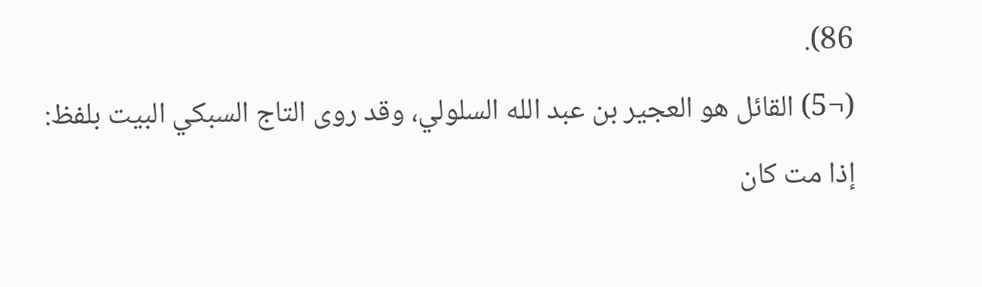86).
(¬5) القائل هو العجير بن عبد الله السلولي، وقد روى التاج السبكي البيت بلفظ:
إذا مت كان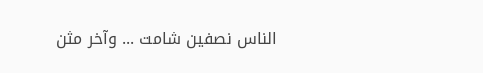الناس نصفين شامت ... وآخر مثن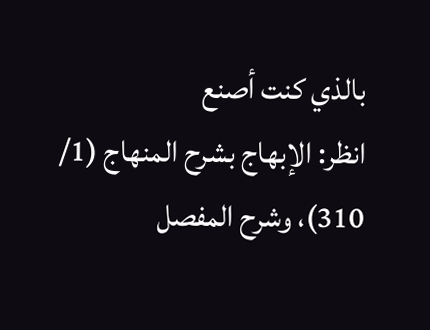بالذي كنت أصنع
انظر: الإبهاج بشرح المنهاج (1/ 310)، وشرح المفصل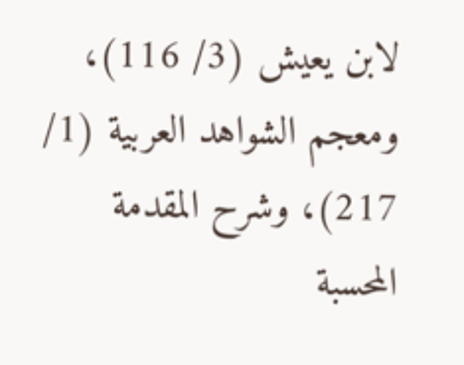لابن يعيش (3/ 116)، ومعجم الشواهد العربية (1/ 217)، وشرح المقدمة المحسبة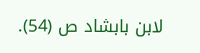لابن بابشاد ص (54).